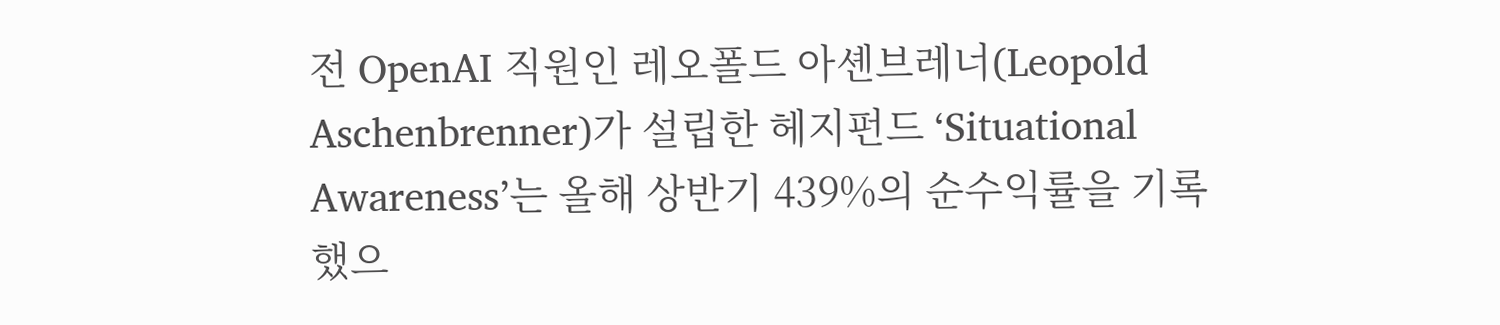전 OpenAI 직원인 레오폴드 아셴브레너(Leopold Aschenbrenner)가 설립한 헤지펀드 ‘Situational Awareness’는 올해 상반기 439%의 순수익률을 기록했으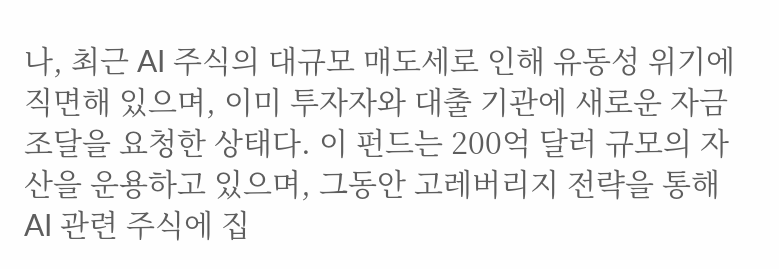나, 최근 AI 주식의 대규모 매도세로 인해 유동성 위기에 직면해 있으며, 이미 투자자와 대출 기관에 새로운 자금 조달을 요청한 상태다. 이 펀드는 200억 달러 규모의 자산을 운용하고 있으며, 그동안 고레버리지 전략을 통해 AI 관련 주식에 집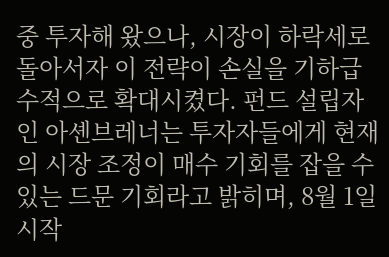중 투자해 왔으나, 시장이 하락세로 돌아서자 이 전략이 손실을 기하급수적으로 확대시켰다. 펀드 설립자인 아셴브레너는 투자자들에게 현재의 시장 조정이 매수 기회를 잡을 수 있는 드문 기회라고 밝히며, 8월 1일 시작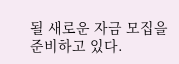될 새로운 자금 모집을 준비하고 있다.